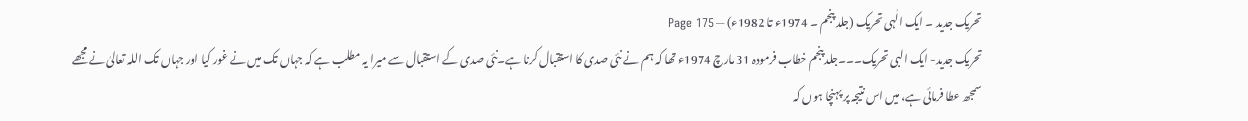تحریک جدید ۔ ایک الٰہی تحریک (جلد پنجم ۔ 1974ء تا 1982ء) — Page 175
تحریک جدید- ایک البی تحریک۔۔۔جلد پنجم خطاب فرمودہ 31 مارچ 1974ء تھا کہ ہم نے نئی صدی کا استقبال کرنا ہے۔نئی صدی کے استقبال سے میرا یہ مطلب ہے کہ جہاں تک میں نے غور کیا اور جہاں تک اللہ تعالیٰ نے مجھے سمجھ عطا فرمائی ہے، میں اس نتیجہ پر پہنچا ہوں کہ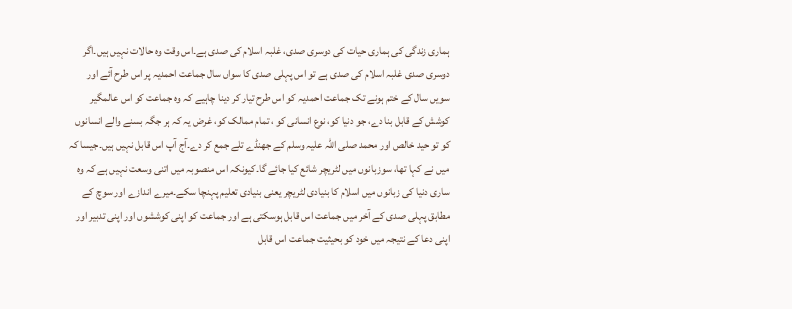ہماری زندگی کی ہماری حیات کی دوسری صدی، غلبہ اسلام کی صدی ہے۔اس وقت وہ حالات نہیں ہیں۔اگر دوسری صدی غلبہ اسلام کی صدی ہے تو اس پہلی صدی کا سواں سال جماعت احمدیہ پر اس طرح آئے اور سویں سال کے ختم ہونے تک جماعت احمدیہ کو اس طرح تیار کر دینا چاہیے کہ وہ جماعت کو اس عالمگیر کوشش کے قابل بنا دے، جو دنیا کو، نوع انسانی کو ، تمام ممالک کو، غرض یہ کہ ہر جگہ بسنے والے انسانوں کو تو حید خالص اور محمد صلی اللہ علیہ وسلم کے جھنڈے تلے جمع کر دے۔آج آپ اس قابل نہیں ہیں۔جیسا کہ میں نے کہا تھا، سوزبانوں میں لٹریچر شائع کیا جائے گا۔کیونکہ اس منصوبہ میں اتنی وسعت نہیں ہے کہ وہ ساری دنیا کی زبانوں میں اسلام کا بنیادی لٹریچر یعنی بنیادی تعلیم پہنچا سکے۔میرے اندازے اور سوچ کے مطابق پہلی صدی کے آخر میں جماعت اس قابل ہوسکتی ہے اور جماعت کو اپنی کوششوں اور اپنی تدبیر اور اپنی دعا کے نتیجہ میں خود کو بحیثیت جماعت اس قابل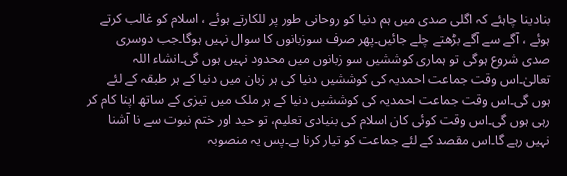بنادینا چاہئے کہ اگلی صدی میں ہم دنیا کو روحانی طور پر للکارتے ہوئے ، اسلام کو غالب کرتے ہوئے ، آگے سے آگے بڑھتے چلے جائیں۔پھر صرف سوزبانوں کا سوال نہیں ہوگا۔جب دوسری صدی شروع ہوگی تو ہماری کوششیں سو زبانوں میں محدود نہیں ہوں گی۔انشاء اللہ تعالیٰ۔اس وقت جماعت احمدیہ کی کوششیں دنیا کی ہر زبان میں دنیا کے ہر طبقہ کے لئے ہوں گی۔اس وقت جماعت احمدیہ کی کوششیں دنیا کے ہر ملک میں تیزی کے ساتھ اپنا کام کر رہی ہوں گی۔اس وقت کوئی کان اسلام کی بنیادی تعلیم، تو حید اور ختم نبوت سے نا آشنا نہیں رہے گا۔اس مقصد کے لئے جماعت کو تیار کرنا ہے۔پس یہ منصوبہ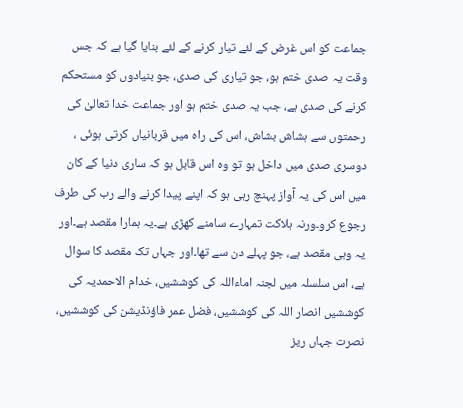جماعت کو اس غرض کے لئے تیار کرنے کے لئے بنایا گیا ہے کہ جس وقت یہ صدی ختم ہو، جو تیاری کی صدی، جو بنیادوں کو مستحکم کرنے کی صدی ہے، جب یہ صدی ختم ہو اور جماعت خدا تعالیٰ کی رحمتوں سے ہشاش بشاش، اس کی راہ میں قربانیاں کرتی ہوئی ، دوسری صدی میں داخل ہو تو وہ اس قابل ہو کہ ساری دنیا کے کان میں اس کی یہ آواز پہنچ رہی ہو کہ اپنے پیدا کرنے والے رب کی طرف رجوع کرو۔ورنہ ہلاکت تمہارے سامنے کھڑی ہے۔یہ ہمارا مقصد ہے۔اور یہ وہی مقصد ہے، جو پہلے دن سے تھا۔اور جہاں تک مقصد کا سوال ہے، اس سلسلہ میں لجنہ اماءاللہ کی کوششیں، خدام الاحمدیہ کی کوششیں انصار اللہ کی کوششیں، فضل عمر فاؤنڈیشن کی کوششیں، نصرت جہاں ریز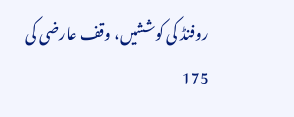روفنڈ کی کوششیں، وقف عارضی کی 175